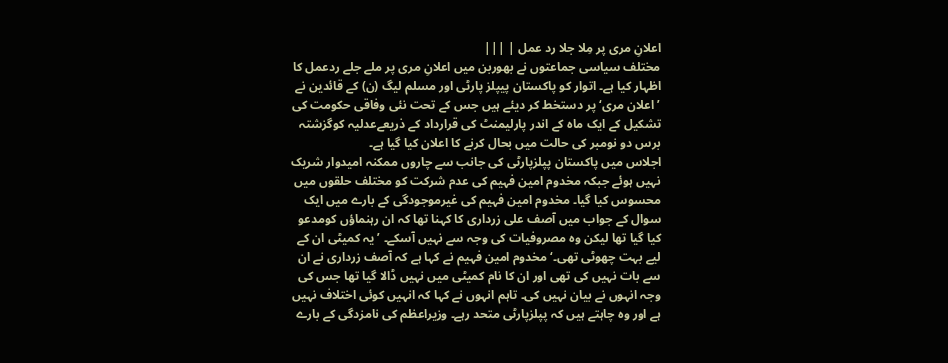اعلانِ مری پر مِلا جلا رد عمل | |||
مختلف سیاسی جماعتوں نے بھوربن میں اعلانِ مری پر ملے جلے ردعمل کا اظہار کیا ہے۔ اتوار کو پاکستان پیپلز پارٹی اور مسلم لیگ (ن) کے قائدین نے ’اعلان مری‘ پر دستخط کر دیئے ہیں جس کے تحت نئی وفاقی حکومت کی تشکیل کے ایک ماہ کے اندر پارلیمنٹ کی قرارداد کے ذریعےعدلیہ کوگزشتہ برس دو نومبر کی حالت میں بحال کرنے کا اعلان کیا گیا ہے۔
اجلاس میں پاکستان پپلزپارٹی کی جانب سے چاروں ممکنہ امیدوار شریک نہیں ہوئے جبکہ مخدوم امین فہیم کی عدم شرکت کو مختلف حلقوں میں محسوس کیا گیا۔ مخدوم امین فہیم کی غیرموجودگی کے بارے میں ایک سوال کے جواب میں آصف علی زرداری کا کہنا تھا کہ ان رہنماؤں کومدعو کیا گیا تھا لیکن وہ مصروفیات کی وجہ سے نہیں آسکے۔ ’یہ کمیٹی ان کے لیے بہت چھوٹی تھی۔‘ مخدوم امین فہیم نے کہا ہے کہ آصف زرداری نے ان سے بات نہیں کی تھی اور ان کا نام کمیٹی میں نہیں ڈالا گیا تھا جس کی وجہ انہوں نے بیان نہیں کی۔ تاہم انہوں نے کہا کہ انہیں کوئی اختلاف نہیں ہے اور وہ چاہتے ہیں کہ پپلزپارٹی متحد رہے۔ وزیراعظم کی نامزدگی کے بارے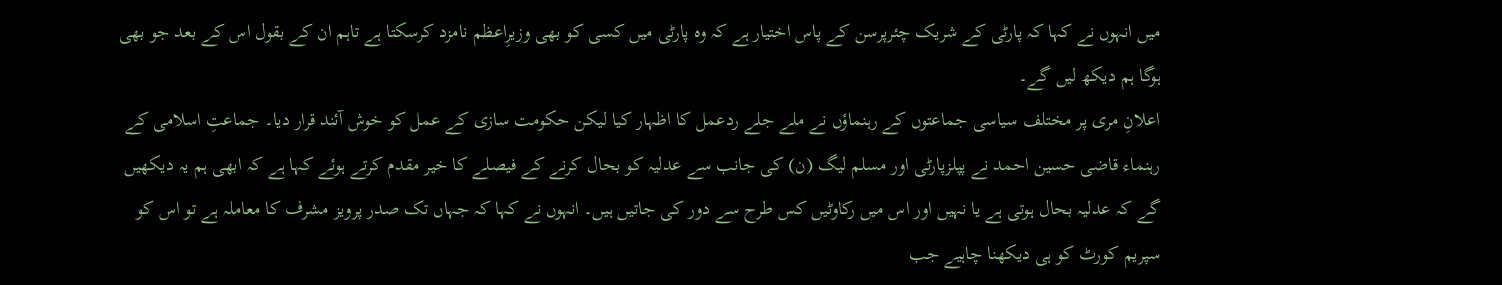میں انہوں نے کہا کہ پارٹی کے شریک چئرپرسن کے پاس اختیار ہے کہ وہ پارٹی میں کسی کو بھی وزیرِاعظم نامزد کرسکتا ہے تاہم ان کے بقول اس کے بعد جو بھی ہوگا ہم دیکھ لیں گے۔
اعلانِ مری پر مختلف سیاسی جماعتوں کے رہنماؤں نے ملے جلے ردعمل کا اظہار کیا لیکن حکومت سازی کے عمل کو خوش آئند قرار دیا۔ جماعتِ اسلامی کے رہنماء قاضی حسین احمد نے پپلزپارٹی اور مسلم لیگ (ن) کی جانب سے عدلیہ کو بحال کرنے کے فیصلے کا خیر مقدم کرتے ہوئے کہا ہے کہ ابھی ہم یہ دیکھیں گے کہ عدلیہ بحال ہوتی ہے یا نہیں اور اس میں رکاوٹیں کس طرح سے دور کی جاتیں ہیں۔ انہوں نے کہا کہ جہاں تک صدر پرویز مشرف کا معاملہ ہے تو اس کو سپریم کورٹ کو ہی دیکھنا چاہیے جب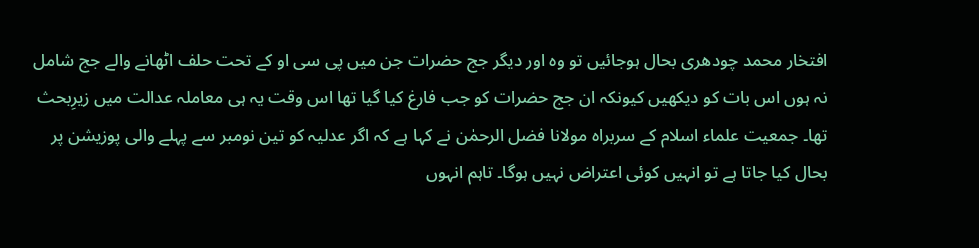افتخار محمد چودھری بحال ہوجائیں تو وہ اور دیگر جج حضرات جن میں پی سی او کے تحت حلف اٹھانے والے جج شامل نہ ہوں اس بات کو دیکھیں کیونکہ ان جج حضرات کو جب فارغ کیا گیا تھا اس وقت یہ ہی معاملہ عدالت میں زیرِبحث تھا۔ جمعیت علماء اسلام کے سربراہ مولانا فضل الرحمٰن نے کہا ہے کہ اگر عدلیہ کو تین نومبر سے پہلے والی پوزیشن پر بحال کیا جاتا ہے تو انہیں کوئی اعتراض نہیں ہوگا۔ تاہم انہوں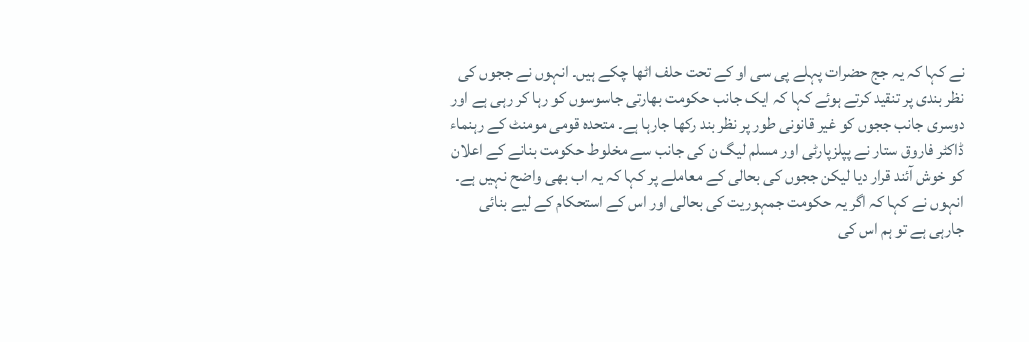نے کہا کہ یہ جج حضرات پہلے پی سی او کے تحت حلف اٹھا چکے ہیں۔ انہوں نے ججوں کی نظر بندی پر تنقید کرتے ہوئے کہا کہ ایک جانب حکومت بھارتی جاسوسوں کو رہا کر رہی ہے اور دوسری جانب ججوں کو غیر قانونی طور پر نظر بند رکھا جارہا ہے۔ متحدہ قومی مومنٹ کے رہنماء ڈاکٹر فاروق ستار نے پپلزپارٹی اور مسلم لیگ ن کی جانب سے مخلوط حکومت بنانے کے اعلان کو خوش آئند قرار دیا لیکن ججوں کی بحالی کے معاملے پر کہا کہ یہ اب بھی واضح نہیں ہے۔ انہوں نے کہا کہ اگر یہ حکومت جمہوریت کی بحالی اور اس کے استحکام کے لیے بنائی جارہی ہے تو ہم اس کی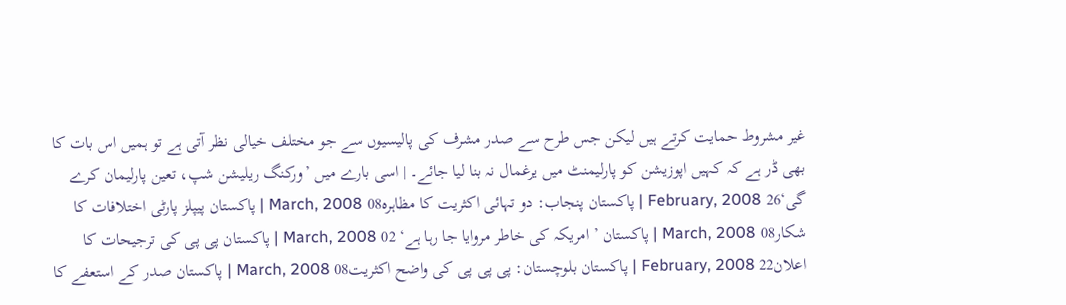غیر مشروط حمایت کرتے ہیں لیکن جس طرح سے صدر مشرف کی پالیسیوں سے جو مختلف خیالی نظر آتی ہے تو ہمیں اس بات کا بھی ڈر ہے کہ کہیں اپوزیشن کو پارلیمنٹ میں یرغمال نہ بنا لیا جائے۔ | اسی بارے میں ’ورکنگ ریلیشن شپ، تعین پارلیمان کرے گی‘26 February, 2008 | پاکستان پنجاب: دو تہائی اکثریت کا مظاہرہ08 March, 2008 | پاکستان پیپلز پارٹی اختلافات کا شکار08 March, 2008 | پاکستان ’ امریکہ کی خاطر مروایا جا رہا ہے‘ 02 March, 2008 | پاکستان پی پی کی ترجیحات کا اعلان22 February, 2008 | پاکستان بلوچستان: پی پی پی کی واضح اکثریت08 March, 2008 | پاکستان صدر کے استعفے کا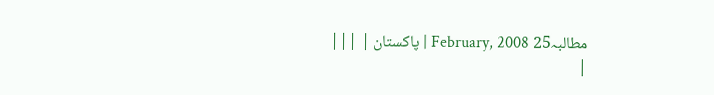مطالبہ25 February, 2008 | پاکستان | |||
|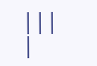|||
|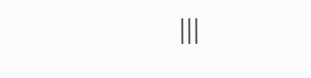|||